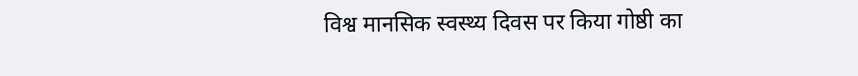विश्व मानसिक स्वस्थ्य दिवस पर किया गोष्ठी का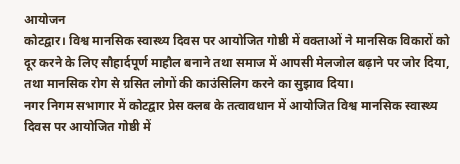आयोजन
कोटद्वार। विश्व मानसिक स्वास्थ्य दिवस पर आयोजित गोष्ठी में वक्ताओं ने मानसिक विकारों को दूर करने के लिए सौहार्दपूर्ण माहौल बनाने तथा समाज में आपसी मेलजोल बढ़ाने पर जोर दिया, तथा मानसिक रोग से ग्रसित लोगों की काउंसिलिग करने का सुझाव दिया।
नगर निगम सभागार में कोटद्वार प्रेस क्लब के तत्वावधान में आयोजित विश्व मानसिक स्वास्थ्य दिवस पर आयोजित गोष्ठी में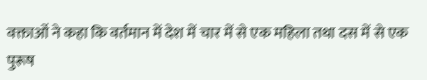वक्ताओं ने कहा कि वर्तमान में देश में चार में से एक महिला तथा दस में से एक पुरूष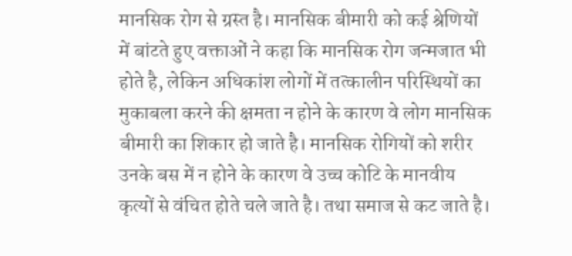मानसिक रोग से ग्रस्त है। मानसिक बीमारी को कई श्रेणियों में बांटते हुए वक्ताओं ने कहा कि मानसिक रोग जन्मजात भी होते है, लेकिन अधिकांश लोगों में तत्कालीन परिस्थियों का मुकाबला करने की क्षमता न होने के कारण वे लोग मानसिक बीमारी का शिकार हो जाते है। मानसिक रोगियों को शरीर उनके बस में न होने के कारण वे उच्च कोटि के मानवीय कृत्यों से वंचित होते चले जाते है। तथा समाज से कट जाते है।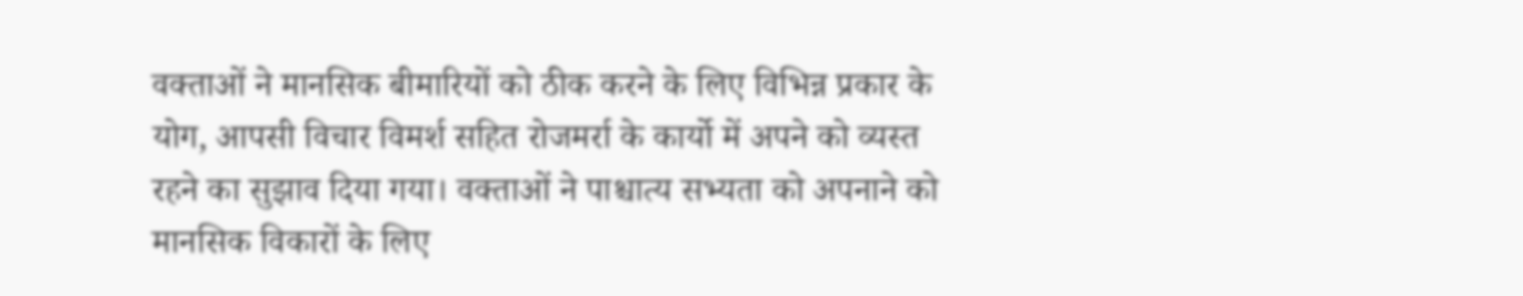वक्ताओं ने मानसिक बीमारियों को ठीक करने के लिए विभिन्न प्रकार के योग, आपसी विचार विमर्श सहित रोजमर्रा के कार्यो में अपने को व्यस्त रहने का सुझाव दिया गया। वक्ताओं ने पाश्चात्य सभ्यता को अपनाने को मानसिक विकारों के लिए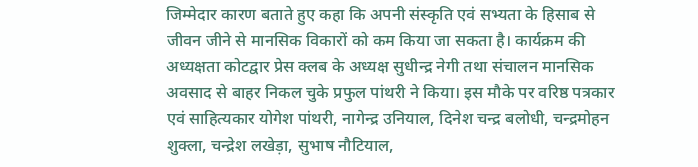जिम्मेदार कारण बताते हुए कहा कि अपनी संस्कृति एवं सभ्यता के हिसाब से जीवन जीने से मानसिक विकारों को कम किया जा सकता है। कार्यक्रम की अध्यक्षता कोटद्वार प्रेस क्लब के अध्यक्ष सुधीन्द्र नेगी तथा संचालन मानसिक अवसाद से बाहर निकल चुके प्रफुल पांथरी ने किया। इस मौके पर वरिष्ठ पत्रकार एवं साहित्यकार योगेश पांथरी, नागेन्द्र उनियाल, दिनेश चन्द्र बलोधी, चन्द्रमोहन शुक्ला, चन्द्रेश लखेड़ा, सुभाष नौटियाल,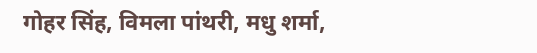गोहर सिंह, विमला पांथरी, मधु शर्मा,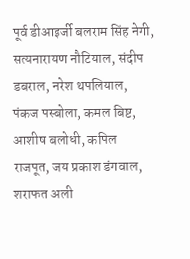पूर्व डीआइर्जी बलराम सिंह नेगी, सत्यनारायण नौटियाल, संदीप डबराल, नरेश थपलियाल, पंकज पस्बोला, कमल बिष्ट, आशीष बलोधी, कपिल राजपूत, जय प्रकाश डंगवाल, शराफत अली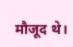मौजूद थे।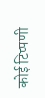कोई टिप्पणी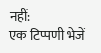नहीं:
एक टिप्पणी भेजें